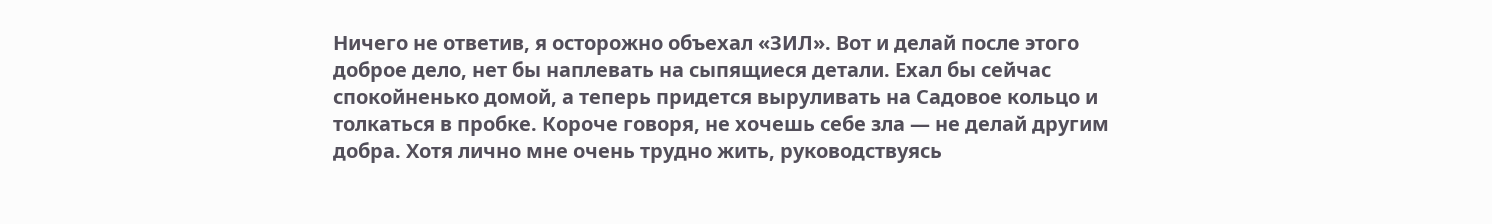Ничего не ответив, я осторожно объехал «ЗИЛ». Вот и делай после этого доброе дело, нет бы наплевать на сыпящиеся детали. Ехал бы сейчас спокойненько домой, а теперь придется выруливать на Садовое кольцо и толкаться в пробке. Короче говоря, не хочешь себе зла — не делай другим добра. Хотя лично мне очень трудно жить, руководствуясь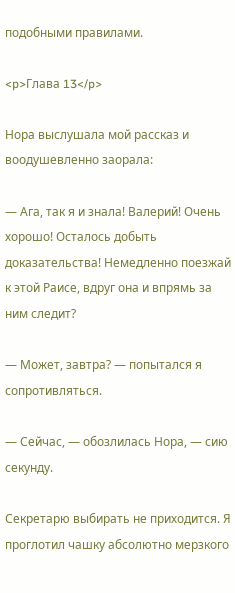подобными правилами.

<p>Глава 13</p>

Нора выслушала мой рассказ и воодушевленно заорала:

— Ага, так я и знала! Валерий! Очень хорошо! Осталось добыть доказательства! Немедленно поезжай к этой Раисе, вдруг она и впрямь за ним следит?

— Может, завтра? — попытался я сопротивляться.

— Сейчас, — обозлилась Нора, — сию секунду.

Секретарю выбирать не приходится. Я проглотил чашку абсолютно мерзкого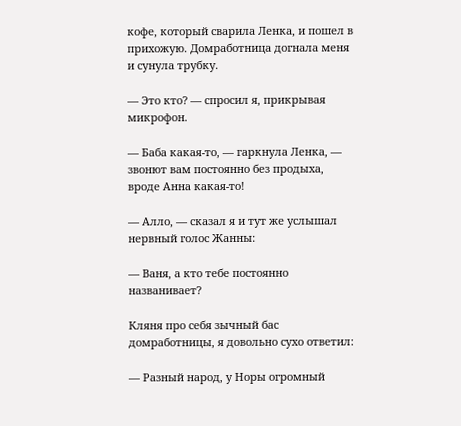кофе, который сварила Ленка, и пошел в прихожую. Домработница догнала меня и сунула трубку.

— Это кто? — спросил я, прикрывая микрофон.

— Баба какая-то, — гаркнула Ленка, — звонют вам постоянно без продыха, вроде Анна какая-то!

— Алло, — сказал я и тут же услышал нервный голос Жанны:

— Ваня, а кто тебе постоянно названивает?

Кляня про себя зычный бас домработницы, я довольно сухо ответил:

— Разный народ, у Норы огромный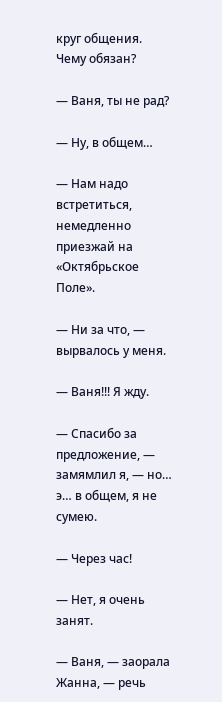круг общения. Чему обязан?

— Ваня, ты не рад?

— Ну, в общем…

— Нам надо встретиться, немедленно приезжай на «Октябрьское Поле».

— Ни за что, — вырвалось у меня.

— Ваня!!! Я жду.

— Спасибо за предложение, — замямлил я, — но… э… в общем, я не сумею.

— Через час!

— Нет, я очень занят.

— Ваня, — заорала Жанна, — речь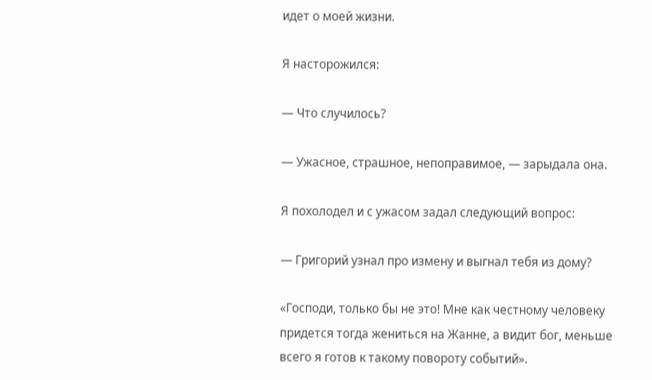идет о моей жизни.

Я насторожился:

— Что случилось?

— Ужасное, страшное, непоправимое, — зарыдала она.

Я похолодел и с ужасом задал следующий вопрос:

— Григорий узнал про измену и выгнал тебя из дому?

«Господи, только бы не это! Мне как честному человеку придется тогда жениться на Жанне, а видит бог, меньше всего я готов к такому повороту событий».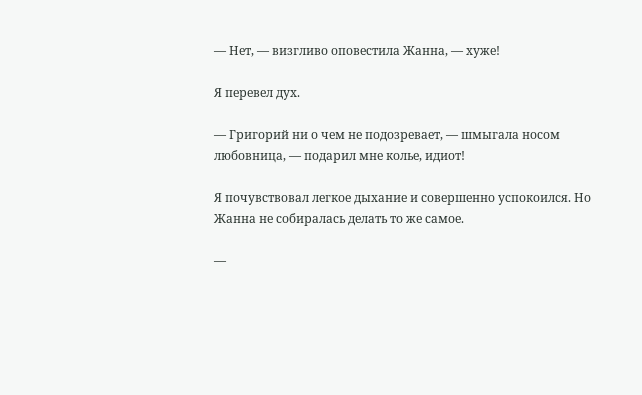— Нет, — визгливо оповестила Жанна, — хуже!

Я перевел дух.

— Григорий ни о чем не подозревает, — шмыгала носом любовница, — подарил мне колье, идиот!

Я почувствовал легкое дыхание и совершенно успокоился. Но Жанна не собиралась делать то же самое.

—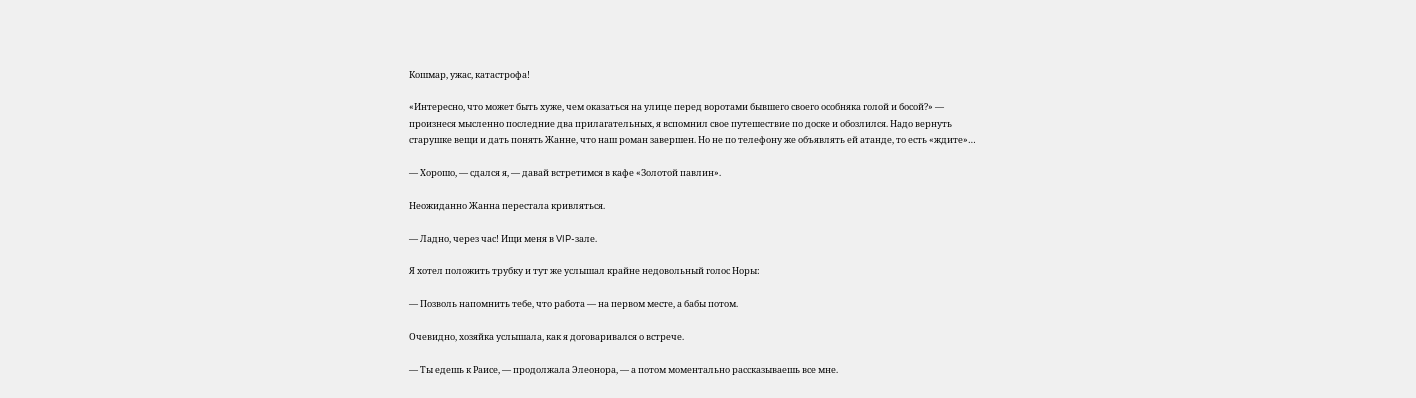Кошмар, ужас, катастрофа!

«Интересно, что может быть хуже, чем оказаться на улице перед воротами бывшего своего особняка голой и босой?» — произнеся мысленно последние два прилагательных, я вспомнил свое путешествие по доске и обозлился. Надо вернуть старушке вещи и дать понять Жанне, что наш роман завершен. Но не по телефону же объявлять ей атанде, то есть «ждите»…

— Хорошо, — сдался я, — давай встретимся в кафе «Золотой павлин».

Неожиданно Жанна перестала кривляться.

— Ладно, через час! Ищи меня в VIP-зале.

Я хотел положить трубку и тут же услышал крайне недовольный голос Норы:

— Позволь напомнить тебе, что работа — на первом месте, а бабы потом.

Очевидно, хозяйка услышала, как я договаривался о встрече.

— Ты едешь к Раисе, — продолжала Элеонора, — а потом моментально рассказываешь все мне.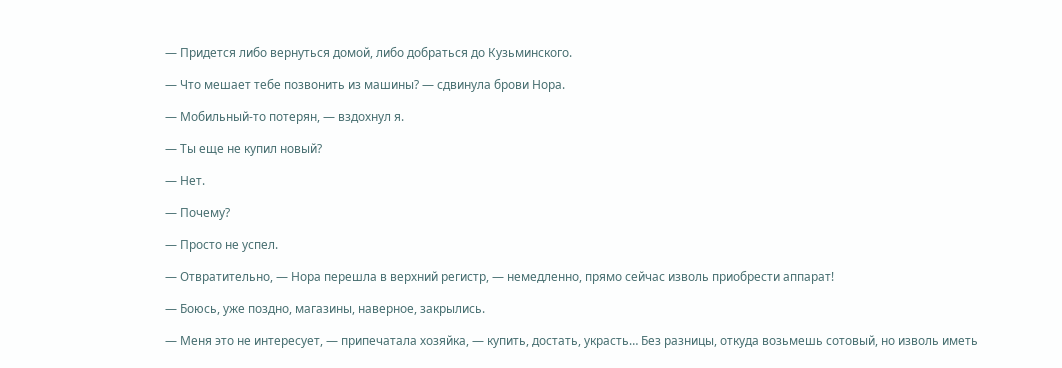— Придется либо вернуться домой, либо добраться до Кузьминского.

— Что мешает тебе позвонить из машины? — сдвинула брови Нора.

— Мобильный-то потерян, — вздохнул я.

— Ты еще не купил новый?

— Нет.

— Почему?

— Просто не успел.

— Отвратительно, — Нора перешла в верхний регистр, — немедленно, прямо сейчас изволь приобрести аппарат!

— Боюсь, уже поздно, магазины, наверное, закрылись.

— Меня это не интересует, — припечатала хозяйка, — купить, достать, украсть… Без разницы, откуда возьмешь сотовый, но изволь иметь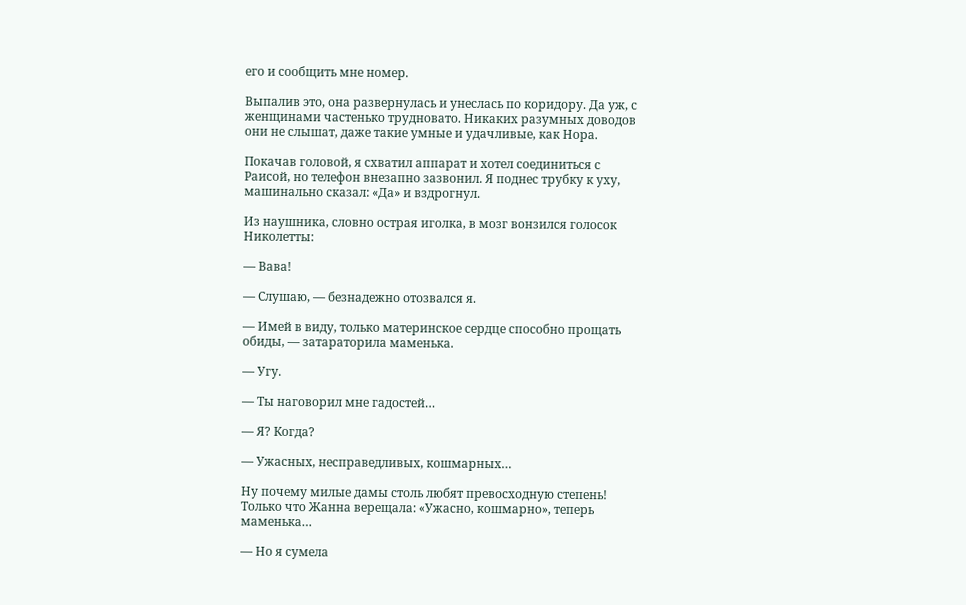его и сообщить мне номер.

Выпалив это, она развернулась и унеслась по коридору. Да уж, с женщинами частенько трудновато. Никаких разумных доводов они не слышат, даже такие умные и удачливые, как Нора.

Покачав головой, я схватил аппарат и хотел соединиться с Раисой, но телефон внезапно зазвонил. Я поднес трубку к уху, машинально сказал: «Да» и вздрогнул.

Из наушника, словно острая иголка, в мозг вонзился голосок Николетты:

— Вава!

— Слушаю, — безнадежно отозвался я.

— Имей в виду, только материнское сердце способно прощать обиды, — затараторила маменька.

— Угу.

— Ты наговорил мне гадостей…

— Я? Когда?

— Ужасных, несправедливых, кошмарных…

Ну почему милые дамы столь любят превосходную степень! Только что Жанна верещала: «Ужасно, кошмарно», теперь маменька…

— Но я сумела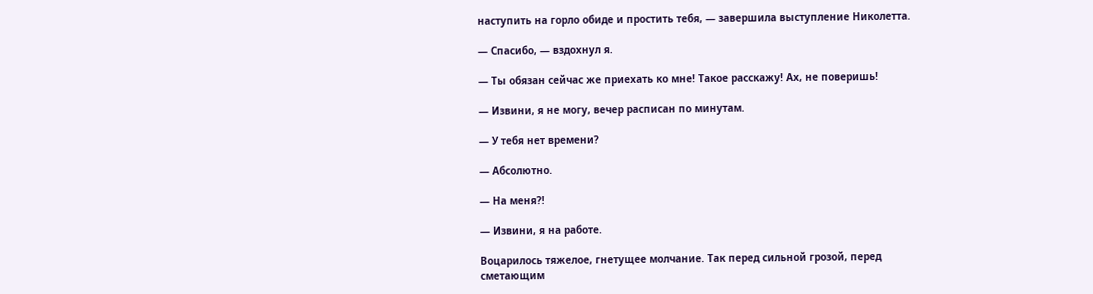наступить на горло обиде и простить тебя, — завершила выступление Николетта.

— Спасибо, — вздохнул я.

— Ты обязан сейчас же приехать ко мне! Такое расскажу! Ах, не поверишь!

— Извини, я не могу, вечер расписан по минутам.

— У тебя нет времени?

— Абсолютно.

— На меня?!

— Извини, я на работе.

Воцарилось тяжелое, гнетущее молчание. Так перед сильной грозой, перед сметающим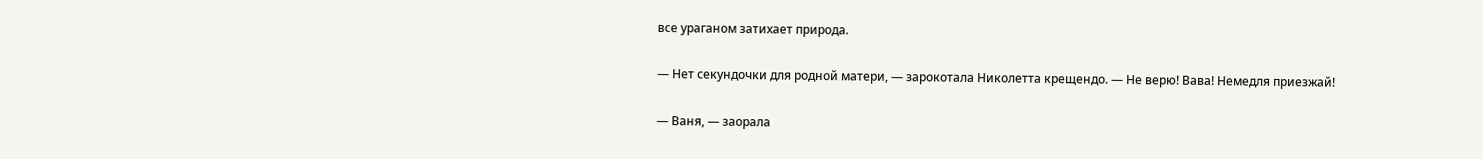все ураганом затихает природа.

— Нет секундочки для родной матери, — зарокотала Николетта крещендо. — Не верю! Вава! Немедля приезжай!

— Ваня, — заорала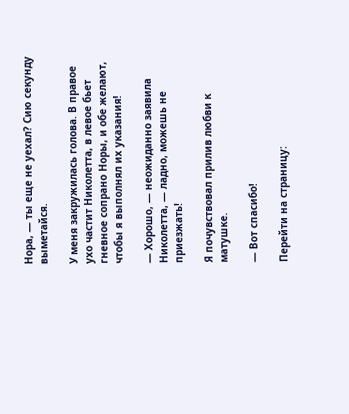Нора, — ты еще не уехал? Сию секунду выметайся.

У меня закружилась голова. В правое ухо частит Николетта, в левое бьет гневное сопрано Норы, и обе желают, чтобы я выполнял их указания!

— Хорошо, — неожиданно заявила Николетта, — ладно, можешь не приезжать!

Я почувствовал прилив любви к матушке.

— Вот спасибо!

Перейти на страницу: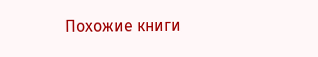Похожие книги